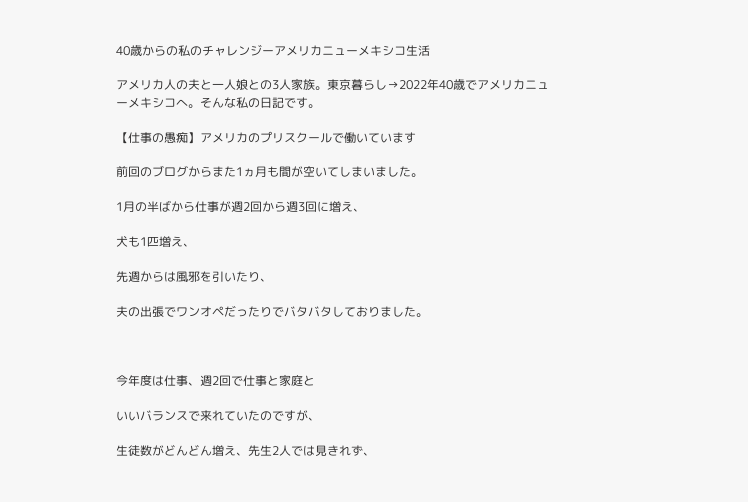40歳からの私のチャレンジーアメリカニューメキシコ生活

アメリカ人の夫と一人娘との3人家族。東京暮らし→2022年40歳でアメリカニューメキシコへ。そんな私の日記です。

【仕事の愚痴】アメリカのプリスクールで働いています

前回のブログからまた1ヵ月も間が空いてしまいました。

1月の半ばから仕事が週2回から週3回に増え、

犬も1匹増え、

先週からは風邪を引いたり、

夫の出張でワンオペだったりでバタバタしておりました。



今年度は仕事、週2回で仕事と家庭と

いいバランスで来れていたのですが、

生徒数がどんどん増え、先生2人では見きれず、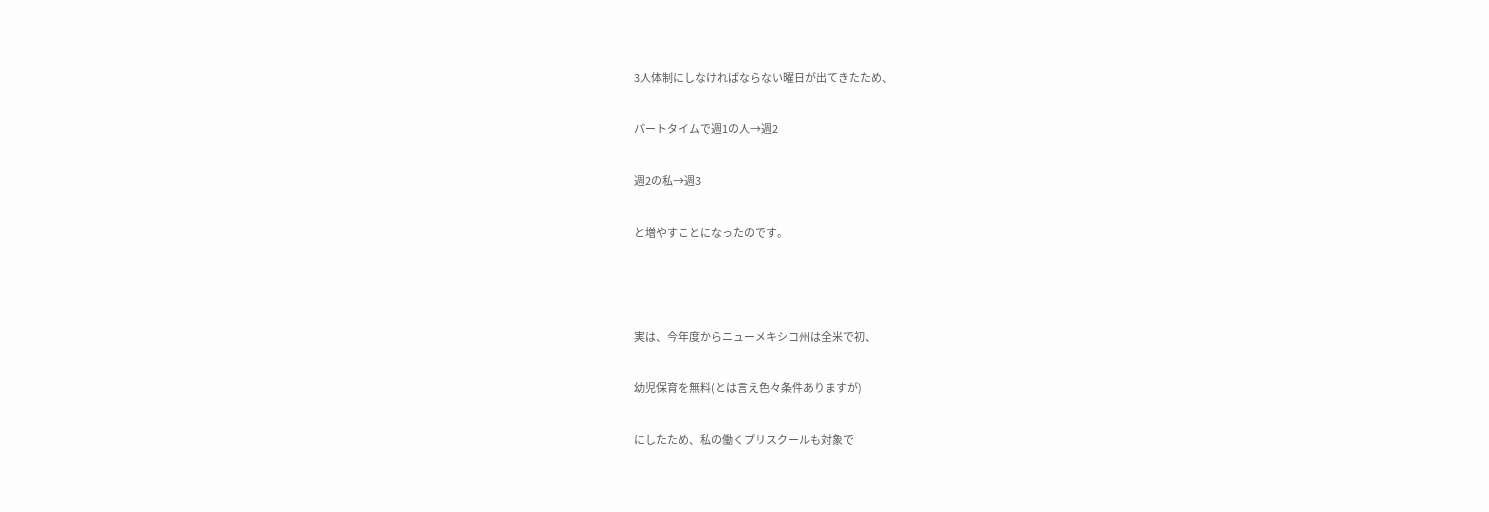3人体制にしなければならない曜日が出てきたため、

パートタイムで週1の人→週2

週2の私→週3

と増やすことになったのです。



実は、今年度からニューメキシコ州は全米で初、

幼児保育を無料(とは言え色々条件ありますが)

にしたため、私の働くプリスクールも対象で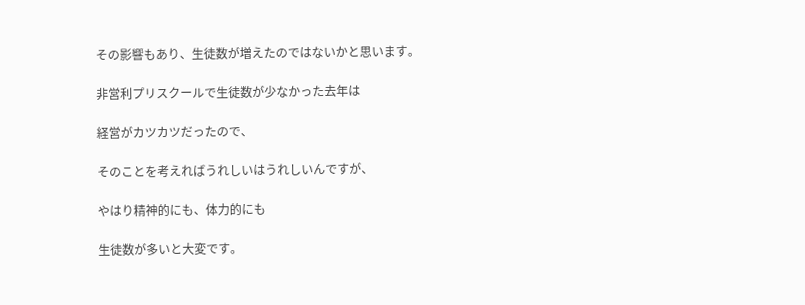その影響もあり、生徒数が増えたのではないかと思います。

非営利プリスクールで生徒数が少なかった去年は

経営がカツカツだったので、

そのことを考えればうれしいはうれしいんですが、

やはり精神的にも、体力的にも

生徒数が多いと大変です。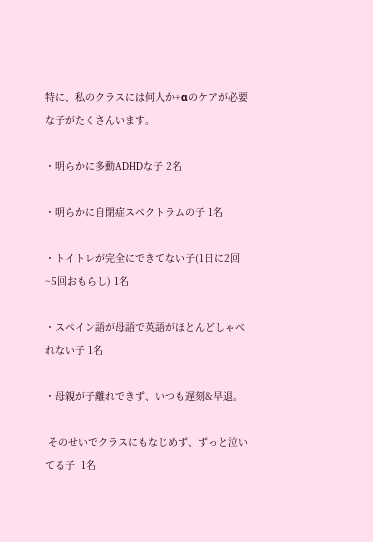特に、私のクラスには何人か+αのケアが必要な子がたくさんいます。

・明らかに多動ADHDな子 2名

・明らかに自閉症スペクトラムの子 1名

・トイトレが完全にできてない子(1日に2回~5回おもらし) 1名

・スペイン語が母語で英語がほとんどしゃべれない子 1名

・母親が子離れできず、いつも遅刻&早退。

 そのせいでクラスにもなじめず、ずっと泣いてる子  1名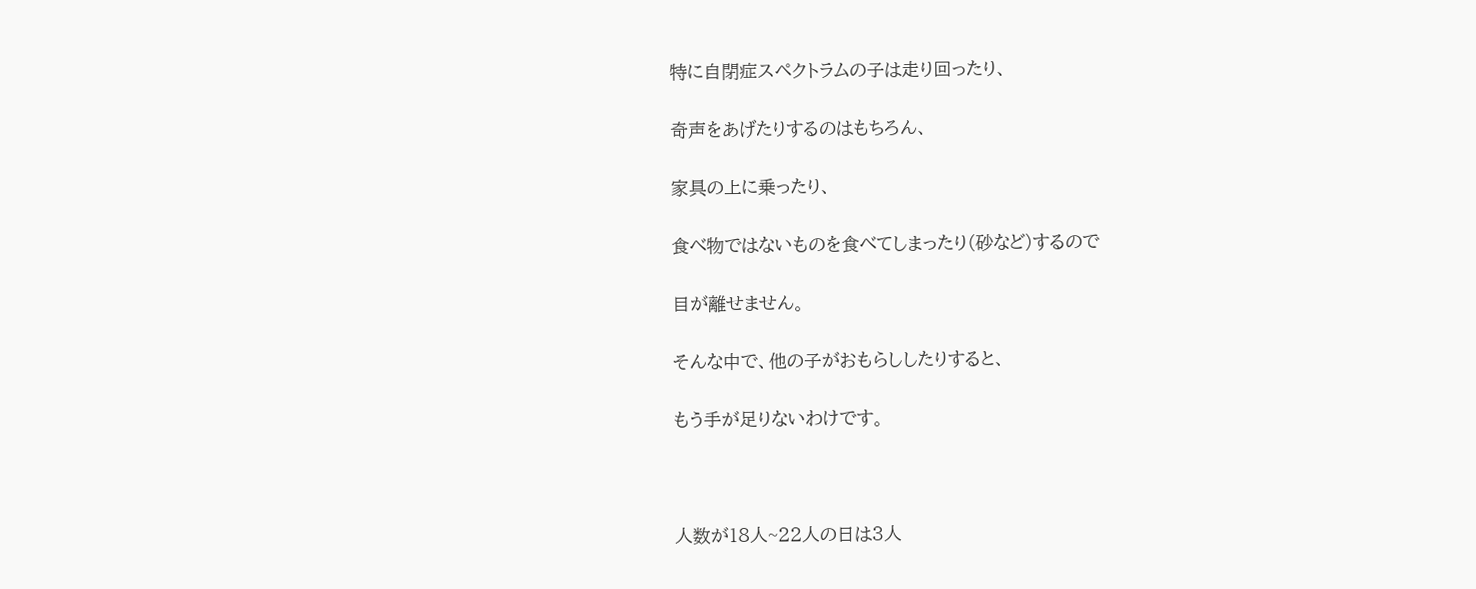特に自閉症スペクトラムの子は走り回ったり、

奇声をあげたりするのはもちろん、

家具の上に乗ったり、

食べ物ではないものを食べてしまったり(砂など)するので

目が離せません。

そんな中で、他の子がおもらししたりすると、

もう手が足りないわけです。



人数が18人~22人の日は3人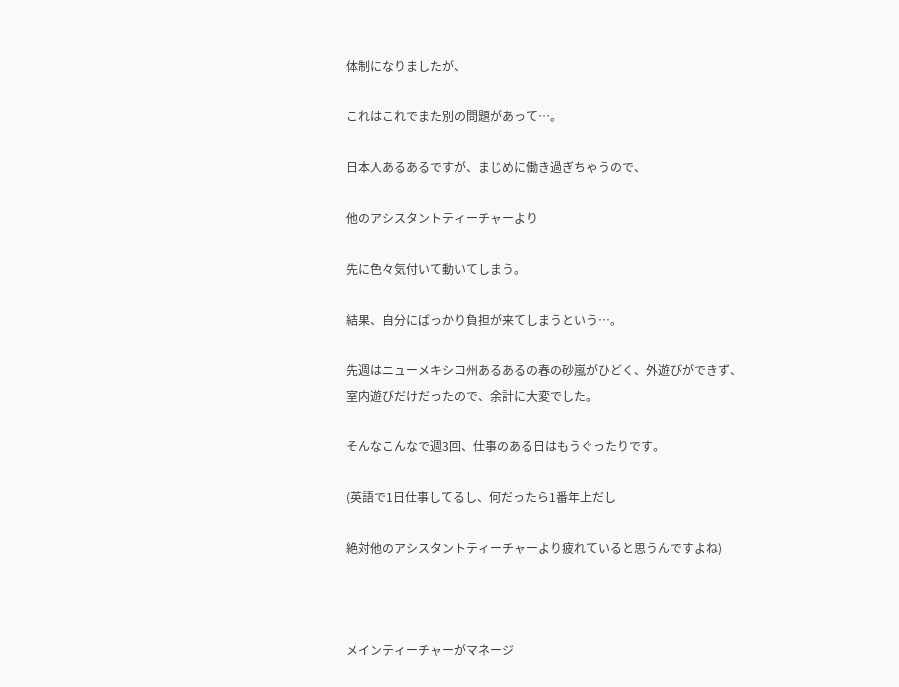体制になりましたが、

これはこれでまた別の問題があって…。

日本人あるあるですが、まじめに働き過ぎちゃうので、

他のアシスタントティーチャーより

先に色々気付いて動いてしまう。

結果、自分にばっかり負担が来てしまうという…。

先週はニューメキシコ州あるあるの春の砂嵐がひどく、外遊びができず、
室内遊びだけだったので、余計に大変でした。

そんなこんなで週3回、仕事のある日はもうぐったりです。

(英語で1日仕事してるし、何だったら1番年上だし

絶対他のアシスタントティーチャーより疲れていると思うんですよね)



メインティーチャーがマネージ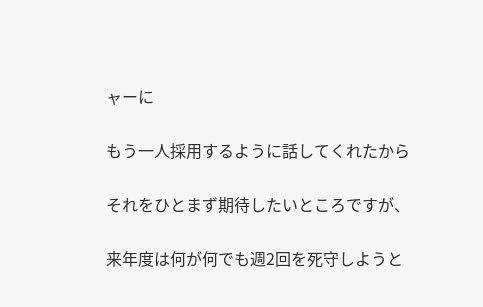ャーに

もう一人採用するように話してくれたから

それをひとまず期待したいところですが、

来年度は何が何でも週2回を死守しようと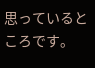思っているところです。